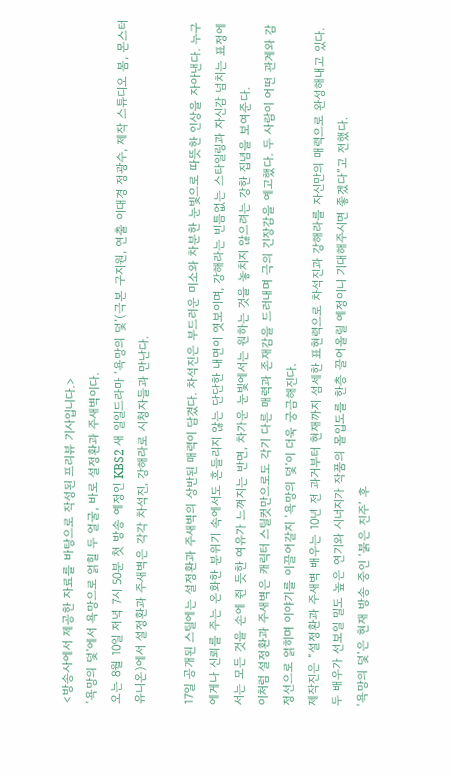<방송사에서 제공한 자료를 바탕으로 작성된 프리뷰 기사입니다.>
‘욕망의 덫’에서 욕망으로 얽힐 두 얼굴, 바로 설정환과 주새벽이다.
오는 8월 10일 저녁 7시 50분 첫 방송 예정인 KBS2 새 일일드라마 ‘욕망의 덫’(극본 구지원, 연출 이대경 정광수, 제작 스튜디오 봄, 몬스터유니온)에서 설정환과 주새벽은 각각 차석진, 강해라로 시청자들과 만난다.

17일 공개된 스틸에는 설정환과 주새벽의 상반된 매력이 담겼다. 차석진은 부드러운 미소와 차분한 눈빛으로 따뜻한 인상을 자아낸다. 누구에게나 신뢰를 주는 온화한 분위기 속에서도 흔들리지 않는 단단한 내면이 엿보이며, 강해라는 빈틈없는 스타일링과 자신감 넘치는 표정에서는 모든 것을 손에 쥔 듯한 여유가 느껴지는 반면, 차가운 눈빛에서는 원하는 것을 놓치지 않으려는 강한 집념을 보여준다.
이처럼 설정환과 주새벽은 캐릭터 스틸컷만으로도 각기 다른 매력과 존재감을 드러내며 극의 긴장감을 예고했다. 두 사람이 어떤 관계와 감정선으로 얽히며 이야기를 이끌어갈지 ‘욕망의 덫’이 더욱 궁금해진다.
제작진은 “설정환과 주새벽 배우는 10년 전 과거부터 현재까지 섬세한 표현력으로 차석진과 강해라를 자신만의 매력으로 완성해내고 있다. 두 배우가 선보일 밀도 높은 연기와 시너지가 작품의 몰입도를 한층 끌어올릴 예정이니 기대해주시면 좋겠다”고 전했다.
‘욕망의 덫’은 현재 방송 중인 ‘붉은 진주’ 후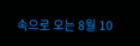속으로 오는 8월 10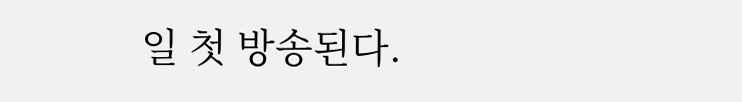일 첫 방송된다.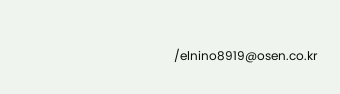/elnino8919@osen.co.kr